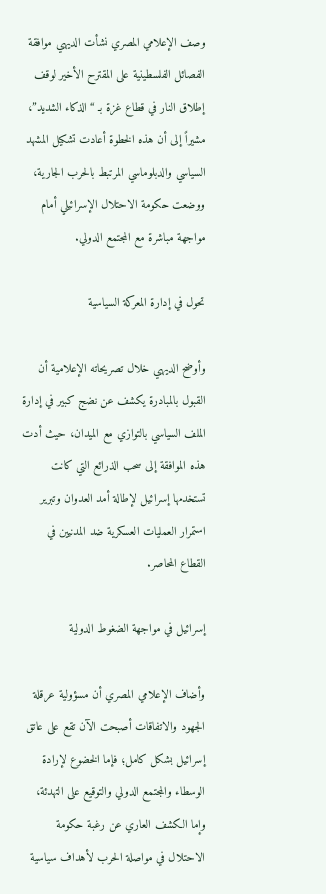وصف الإعلامي المصري نشأت الديهي موافقة الفصائل الفلسطينية على المقترح الأخير لوقف إطلاق النار في قطاع غزة بـ “الذكاء الشديد”، مشيراً إلى أن هذه الخطوة أعادت تشكيل المشهد السياسي والدبلوماسي المرتبط بالحرب الجارية، ووضعت حكومة الاحتلال الإسرائيلي أمام مواجهة مباشرة مع المجتمع الدولي.

تحول في إدارة المعركة السياسية

وأوضح الديهي خلال تصريحاته الإعلامية أن القبول بالمبادرة يكشف عن نضج كبير في إدارة الملف السياسي بالتوازي مع الميدان، حيث أدت هذه الموافقة إلى سحب الذرائع التي كانت تستخدمها إسرائيل لإطالة أمد العدوان وتبرير استمرار العمليات العسكرية ضد المدنيين في القطاع المحاصر.

إسرائيل في مواجهة الضغوط الدولية

وأضاف الإعلامي المصري أن مسؤولية عرقلة الجهود والاتفاقات أصبحت الآن تقع على عاتق إسرائيل بشكل كامل؛ فإما الخضوع لإرادة الوسطاء والمجتمع الدولي والتوقيع على التهدئة، وإما الكشف العاري عن رغبة حكومة الاحتلال في مواصلة الحرب لأهداف سياسية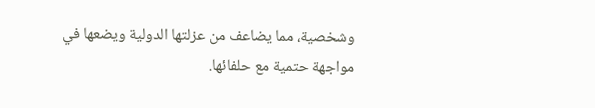وشخصية، مما يضاعف من عزلتها الدولية ويضعها في مواجهة حتمية مع حلفائها.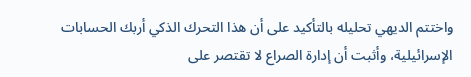واختتم الديهي تحليله بالتأكيد على أن هذا التحرك الذكي أربك الحسابات الإسرائيلية، وأثبت أن إدارة الصراع لا تقتصر على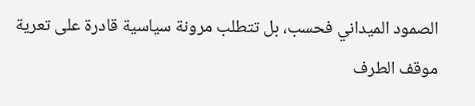الصمود الميداني فحسب، بل تتطلب مرونة سياسية قادرة على تعرية موقف الطرف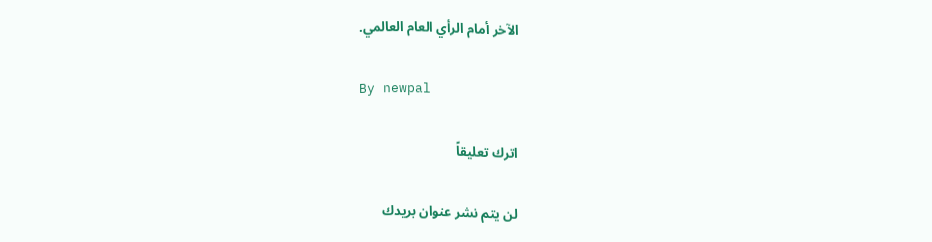الآخر أمام الرأي العام العالمي.

By newpal

اترك تعليقاً

لن يتم نشر عنوان بريدك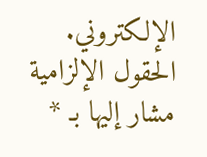الإلكتروني. الحقول الإلزامية مشار إليها بـ *